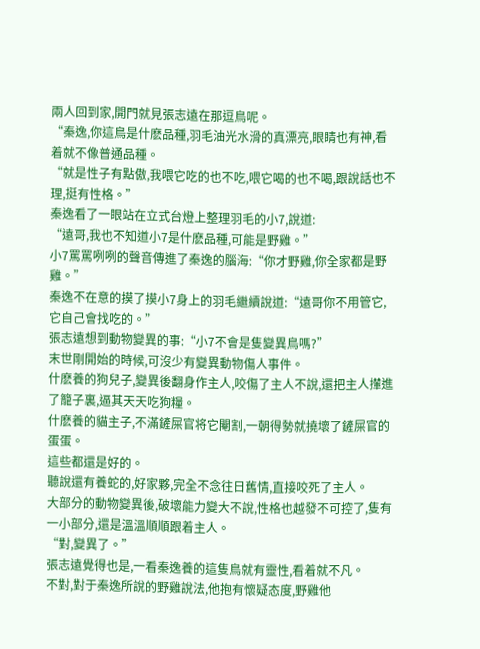兩人回到家,開門就見張志遠在那逗鳥呢。
“秦逸,你這鳥是什麽品種,羽毛油光水滑的真漂亮,眼睛也有神,看着就不像普通品種。
“就是性子有點傲,我喂它吃的也不吃,喂它喝的也不喝,跟說話也不理,挺有性格。”
秦逸看了一眼站在立式台燈上整理羽毛的小7,說道:
“遠哥,我也不知道小7是什麽品種,可能是野雞。”
小7罵罵咧咧的聲音傳進了秦逸的腦海:“你才野雞,你全家都是野雞。”
秦逸不在意的摸了摸小7身上的羽毛繼續說道:“遠哥你不用管它,它自己會找吃的。”
張志遠想到動物變異的事:“小7不會是隻變異鳥嗎?”
末世剛開始的時候,可沒少有變異動物傷人事件。
什麽養的狗兒子,變異後翻身作主人,咬傷了主人不說,還把主人攆進了籠子裏,逼其天天吃狗糧。
什麽養的貓主子,不滿鏟屎官将它閹割,一朝得勢就撓壞了鏟屎官的蛋蛋。
這些都還是好的。
聽說還有養蛇的,好家夥,完全不念往日舊情,直接咬死了主人。
大部分的動物變異後,破壞能力變大不說,性格也越發不可控了,隻有一小部分,還是溫溫順順跟着主人。
“對,變異了。”
張志遠覺得也是,一看秦逸養的這隻鳥就有靈性,看着就不凡。
不對,對于秦逸所說的野雞說法,他抱有懷疑态度,野雞他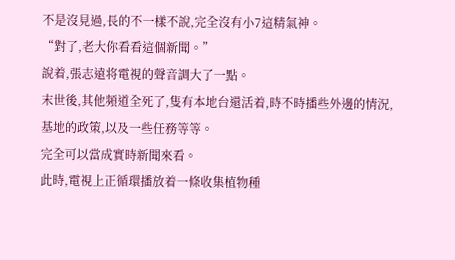不是沒見過,長的不一樣不說,完全沒有小7這精氣神。
“對了,老大你看看這個新聞。”
說着,張志遠将電視的聲音調大了一點。
末世後,其他頻道全死了,隻有本地台還活着,時不時播些外邊的情況,基地的政策,以及一些任務等等。
完全可以當成實時新聞來看。
此時,電視上正循環播放着一條收集植物種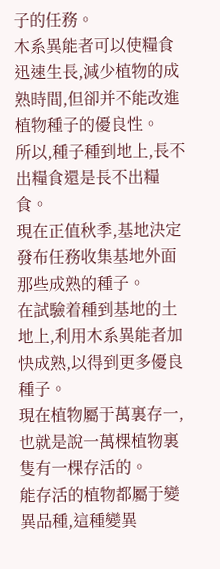子的任務。
木系異能者可以使糧食迅速生長,減少植物的成熟時間,但卻并不能改進植物種子的優良性。
所以,種子種到地上,長不出糧食還是長不出糧食。
現在正值秋季,基地決定發布任務收集基地外面那些成熟的種子。
在試驗着種到基地的土地上,利用木系異能者加快成熟,以得到更多優良種子。
現在植物屬于萬裏存一,也就是說一萬棵植物裏隻有一棵存活的。
能存活的植物都屬于變異品種,這種變異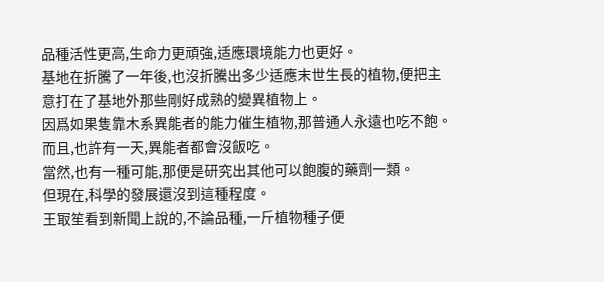品種活性更高,生命力更頑強,适應環境能力也更好。
基地在折騰了一年後,也沒折騰出多少适應末世生長的植物,便把主意打在了基地外那些剛好成熟的變異植物上。
因爲如果隻靠木系異能者的能力催生植物,那普通人永遠也吃不飽。
而且,也許有一天,異能者都會沒飯吃。
當然,也有一種可能,那便是研究出其他可以飽腹的藥劑一類。
但現在,科學的發展還沒到這種程度。
王冣笙看到新聞上說的,不論品種,一斤植物種子便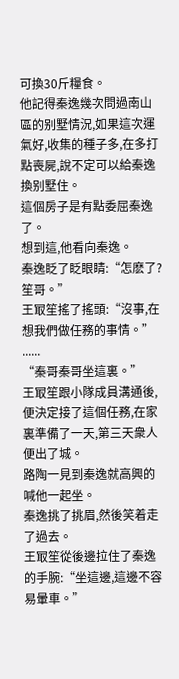可換30斤糧食。
他記得秦逸幾次問過南山區的别墅情況,如果這次運氣好,收集的種子多,在多打點喪屍,說不定可以給秦逸換别墅住。
這個房子是有點委屈秦逸了。
想到這,他看向秦逸。
秦逸眨了眨眼睛:“怎麽了?笙哥。”
王冣笙搖了搖頭:“沒事,在想我們做任務的事情。”
......
“秦哥秦哥坐這裏。”
王冣笙跟小隊成員溝通後,便決定接了這個任務,在家裏準備了一天,第三天衆人便出了城。
路陶一見到秦逸就高興的喊他一起坐。
秦逸挑了挑眉,然後笑着走了過去。
王冣笙從後邊拉住了秦逸的手腕:“坐這邊,這邊不容易暈車。”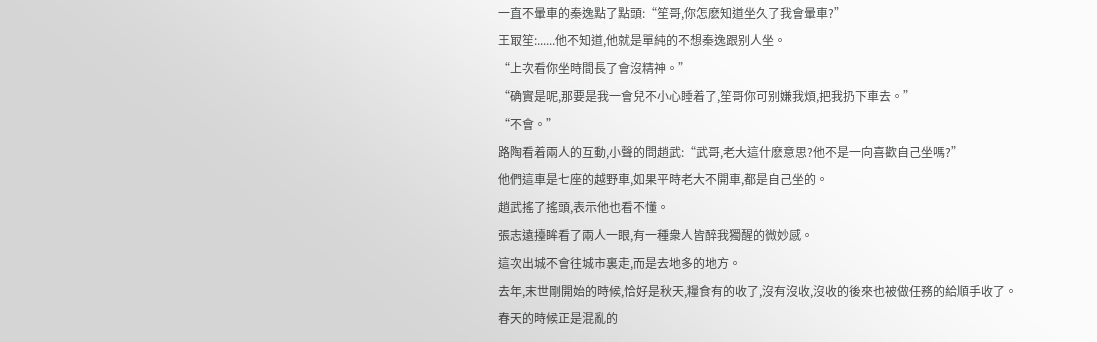一直不暈車的秦逸點了點頭:“笙哥,你怎麽知道坐久了我會暈車?”
王冣笙:......他不知道,他就是單純的不想秦逸跟别人坐。
“上次看你坐時間長了會沒精神。”
“确實是呢,那要是我一會兒不小心睡着了,笙哥你可别嫌我煩,把我扔下車去。”
“不會。”
路陶看着兩人的互動,小聲的問趙武:“武哥,老大這什麽意思?他不是一向喜歡自己坐嗎?”
他們這車是七座的越野車,如果平時老大不開車,都是自己坐的。
趙武搖了搖頭,表示他也看不懂。
張志遠擡眸看了兩人一眼,有一種衆人皆醉我獨醒的微妙感。
這次出城不會往城市裏走,而是去地多的地方。
去年,末世剛開始的時候,恰好是秋天,糧食有的收了,沒有沒收,沒收的後來也被做任務的給順手收了。
春天的時候正是混亂的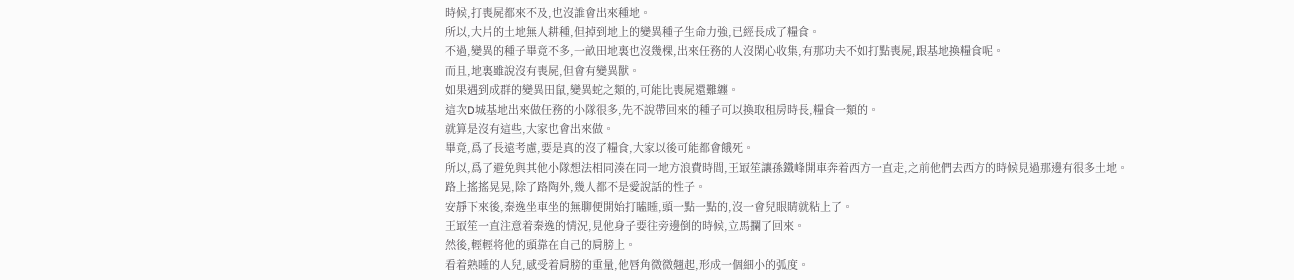時候,打喪屍都來不及,也沒誰會出來種地。
所以,大片的土地無人耕種,但掉到地上的變異種子生命力強,已經長成了糧食。
不過,變異的種子畢竟不多,一畝田地裏也沒幾棵,出來任務的人沒閑心收集,有那功夫不如打點喪屍,跟基地換糧食呢。
而且,地裏雖說沒有喪屍,但會有變異獸。
如果遇到成群的變異田鼠,變異蛇之類的,可能比喪屍還難纏。
這次D城基地出來做任務的小隊很多,先不說帶回來的種子可以換取租房時長,糧食一類的。
就算是沒有這些,大家也會出來做。
畢竟,爲了長遠考慮,要是真的沒了糧食,大家以後可能都會餓死。
所以,爲了避免與其他小隊想法相同湊在同一地方浪費時間,王冣笙讓孫鐵峰開車奔着西方一直走,之前他們去西方的時候見過那邊有很多土地。
路上搖搖晃晃,除了路陶外,幾人都不是愛說話的性子。
安靜下來後,秦逸坐車坐的無聊便開始打瞌睡,頭一點一點的,沒一會兒眼睛就粘上了。
王冣笙一直注意着秦逸的情況,見他身子要往旁邊倒的時候,立馬攔了回來。
然後,輕輕将他的頭靠在自己的肩膀上。
看着熟睡的人兒,感受着肩膀的重量,他唇角微微翹起,形成一個細小的弧度。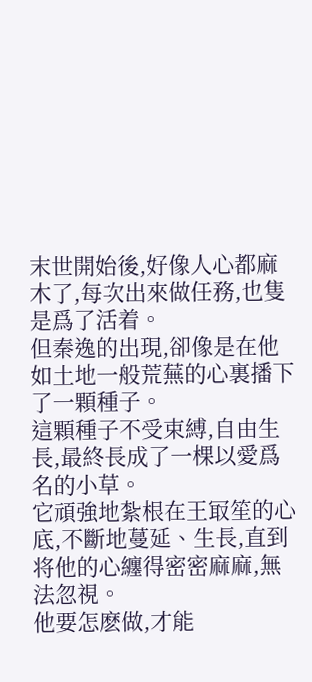末世開始後,好像人心都麻木了,每次出來做任務,也隻是爲了活着。
但秦逸的出現,卻像是在他如土地一般荒蕪的心裏播下了一顆種子。
這顆種子不受束縛,自由生長,最終長成了一棵以愛爲名的小草。
它頑強地紮根在王冣笙的心底,不斷地蔓延、生長,直到将他的心纏得密密麻麻,無法忽視。
他要怎麽做,才能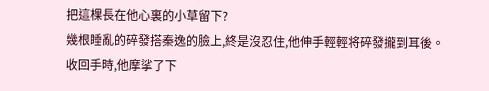把這棵長在他心裏的小草留下?
幾根睡亂的碎發搭秦逸的臉上,終是沒忍住,他伸手輕輕将碎發攏到耳後。
收回手時,他摩挲了下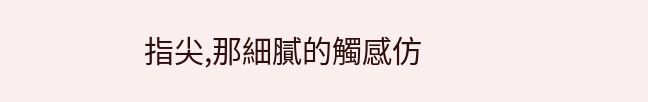指尖,那細膩的觸感仿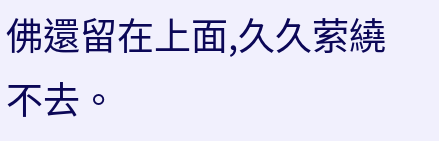佛還留在上面,久久萦繞不去。